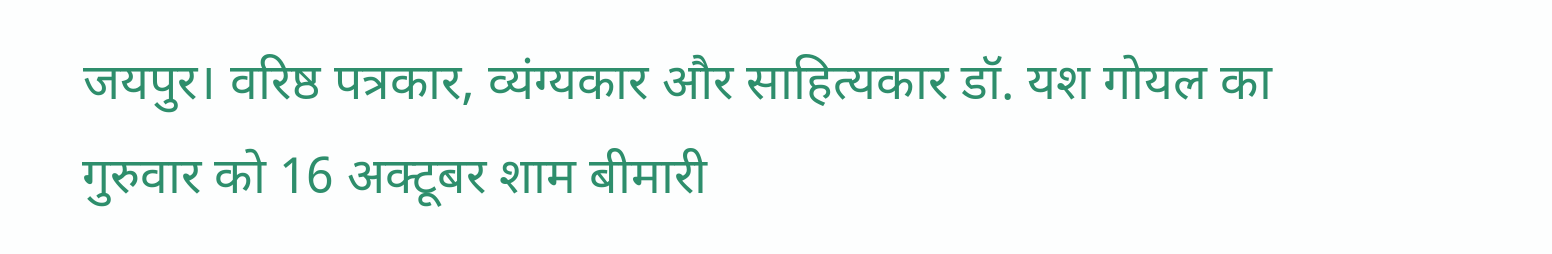जयपुर। वरिष्ठ पत्रकार, व्यंग्यकार और साहित्यकार डॉ. यश गोयल का गुरुवार को 16 अक्टूबर शाम बीमारी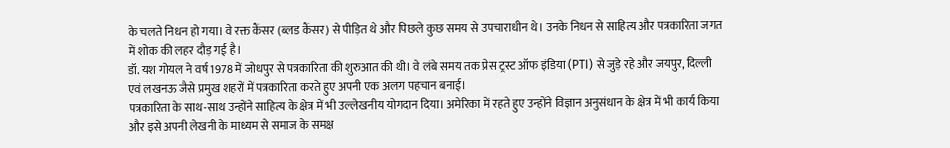के चलते निधन हो गया। वे रक्त कैंसर (ब्लड कैंसर) से पीड़ित थे और पिछले कुछ समय से उपचाराधीन थे। उनके निधन से साहित्य और पत्रकारिता जगत में शोक की लहर दौड़ गई है।
डॉ. यश गोयल ने वर्ष 1978 में जोधपुर से पत्रकारिता की शुरुआत की थी। वे लंबे समय तक प्रेस ट्रस्ट ऑफ इंडिया (PTI) से जुड़े रहे और जयपुर, दिल्ली एवं लखनऊ जैसे प्रमुख शहरों में पत्रकारिता करते हुए अपनी एक अलग पहचान बनाई।
पत्रकारिता के साथ-साथ उन्होंने साहित्य के क्षेत्र में भी उल्लेखनीय योगदान दिया। अमेरिका में रहते हुए उन्होंने विज्ञान अनुसंधान के क्षेत्र में भी कार्य किया और इसे अपनी लेखनी के माध्यम से समाज के समक्ष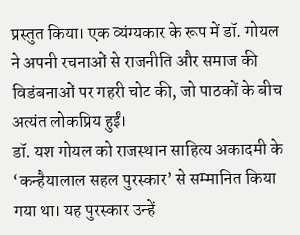प्रस्तुत किया। एक व्यंग्यकार के रूप में डॉ. गोयल ने अपनी रचनाओं से राजनीति और समाज की विडंबनाओं पर गहरी चोट की, जो पाठकों के बीच अत्यंत लोकप्रिय हुईं।
डॉ. यश गोयल को राजस्थान साहित्य अकादमी के ‘कन्हैयालाल सहल पुरस्कार’ से सम्मानित किया गया था। यह पुरस्कार उन्हें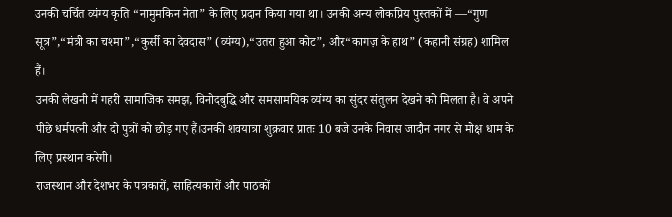उनकी चर्चित व्यंग्य कृति “नामुमकिन नेता” के लिए प्रदान किया गया था। उनकी अन्य लोकप्रिय पुस्तकों में —“गुण सूत्र”,“मंत्री का चश्मा”,“कुर्सी का देवदास” (व्यंग्य),“उतरा हुआ कोट”, और“कागज़ के हाथ” (कहानी संग्रह) शामिल हैं।
उनकी लेखनी में गहरी सामाजिक समझ, विनोदबुद्धि और समसामयिक व्यंग्य का सुंदर संतुलन देखने को मिलता है। वे अपने पीछे धर्मपत्नी और दो पुत्रों को छोड़ गए हैं।उनकी शवयात्रा शुक्रवार प्रातः 10 बजे उनके निवास जादौन नगर से मोक्ष धाम के लिए प्रस्थान करेगी।
राजस्थान और देशभर के पत्रकारों, साहित्यकारों और पाठकों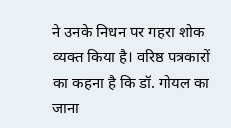ने उनके निधन पर गहरा शोक व्यक्त किया है। वरिष्ठ पत्रकारों का कहना है कि डॉ. गोयल का जाना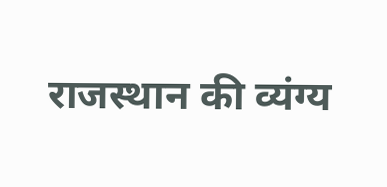राजस्थान की व्यंग्य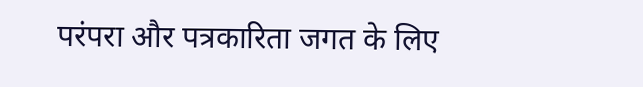परंपरा और पत्रकारिता जगत के लिए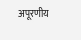अपूरणीय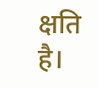क्षति है।